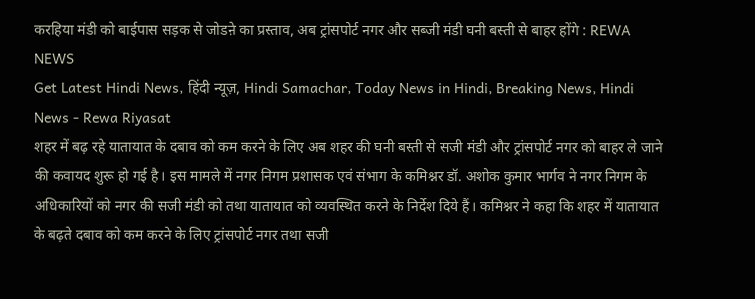करहिया मंडी को बाईपास सड़क से जोडऩे का प्रस्ताव, अब ट्रांसपोर्ट नगर और सब्जी मंडी घनी बस्ती से बाहर होंगे : REWA NEWS
Get Latest Hindi News, हिंदी न्यूज़, Hindi Samachar, Today News in Hindi, Breaking News, Hindi News - Rewa Riyasat
शहर में बढ़ रहे यातायात के दबाव को कम करने के लिए अब शहर की घनी बस्ती से सजी मंडी और ट्रांसपोर्ट नगर को बाहर ले जाने की कवायद शुरू हो गई है। इस मामले में नगर निगम प्रशासक एवं संभाग के कमिश्नर डॉ. अशोक कुमार भार्गव ने नगर निगम के अधिकारियों को नगर की सजी मंडी को तथा यातायात को व्यवस्थित करने के निर्देश दिये हैं। कमिश्नर ने कहा कि शहर में यातायात के बढ़ते दबाव को कम करने के लिए ट्रांसपोर्ट नगर तथा सजी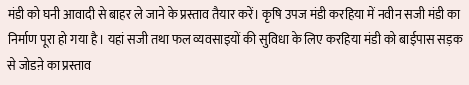मंडी को घनी आवादी से बाहर ले जाने के प्रस्ताव तैयार करें। कृषि उपज मंडी करहिया में नवीन सजी मंडी का निर्माण पूरा हो गया है। यहां सजी तथा फल व्यवसाइयों की सुविधा के लिए करहिया मंडी को बाईपास सड़क से जोडऩे का प्रस्ताव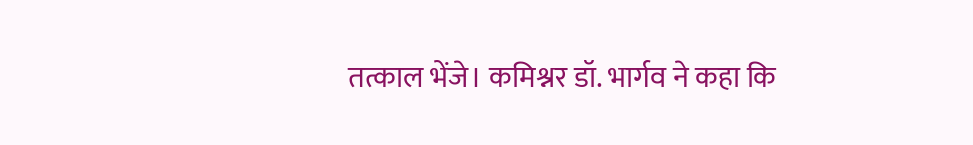तत्काल भेंजे। कमिश्नर डॉ. भार्गव ने कहा कि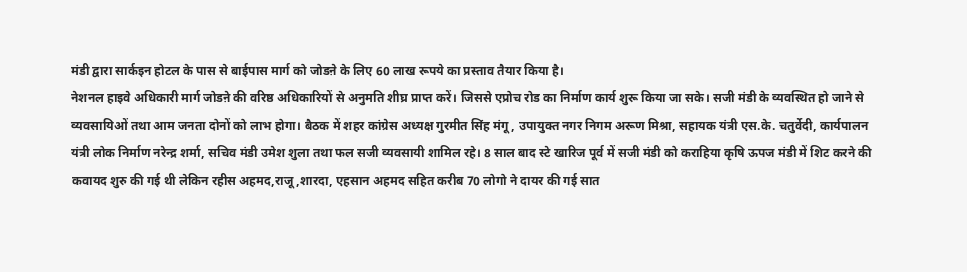मंडी द्वारा सार्कइन होटल के पास से बाईपास मार्ग को जोडऩे के लिए 60 लाख रूपये का प्रस्ताव तैयार किया है।
नेशनल हाइवे अधिकारी मार्ग जोडऩे की वरिष्ठ अधिकारियों से अनुमति शीघ्र प्राप्त करें। जिससे एप्रोच रोड का निर्माण कार्य शुरू किया जा सके। सजी मंडी के व्यवस्थित हो जाने से व्यवसायिओं तथा आम जनता दोनों को लाभ होगा। बैठक में शहर कांग्रेस अध्यक्ष गुरमीत सिंह मंगू, उपायुक्त नगर निगम अरूण मिश्रा, सहायक यंत्री एस.के. चतुर्वेदी, कार्यपालन यंत्री लोक निर्माण नरेन्द्र शर्मा, सचिव मंडी उमेश शुला तथा फल सजी व्यवसायी शामिल रहे। 8 साल बाद स्टे खारिज पूर्व में सजी मंडी को कराहिया कृषि ऊपज मंडी में शिट करने की कवायद शुरु की गई थी लेकिन रहीस अहमद,राजू,शारदा, एहसान अहमद सहित करीब 70 लोगो ने दायर की गई सात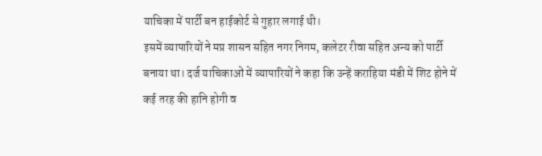याचिका में पार्टी बन हाईकोर्ट से गुहार लगाई थी।
इसमें व्यापारियों ने मप्र शासन सहित नगर निगम, कलेटर रीवा सहित अन्य को पार्टी बनाया था। दर्ज याचिकाओं में व्यापारियों ने कहा कि उन्हें कराहिया मंडी में शिट होने में कई तरह की हानि होगी व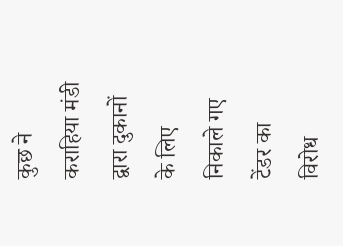कुछ ने कराहिया मंडी द्वारा दुकानों के लिए निकाले गए टेंडर का विरोध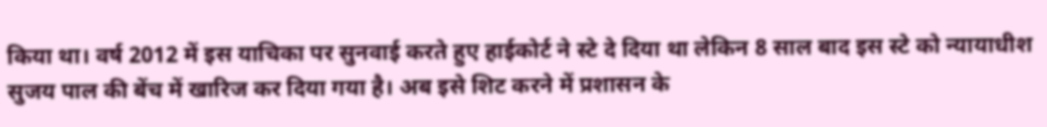किया था। वर्ष 2012 में इस याचिका पर सुनवाई करते हुए हाईकोर्ट ने स्टे दे दिया था लेकिन 8 साल बाद इस स्टे को न्यायाधीश सुजय पाल की बेंच में खारिज कर दिया गया है। अब इसे शिट करने में प्रशासन के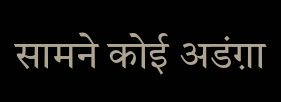सामने कोई अडंग़ा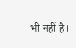भी नहीं है।